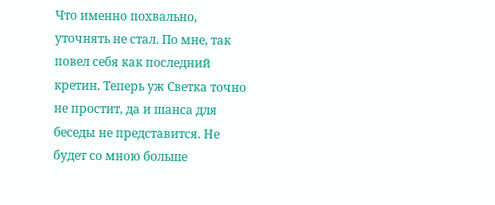Что именно похвально, уточнять не стал. По мне, так повел себя как последний кретин. Теперь уж Светка точно не простит, да и шанса для беседы не представится. Не будет со мною больше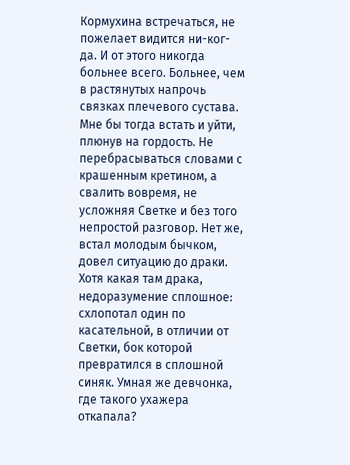Кормухина встречаться, не пожелает видится ни-ког-да. И от этого никогда больнее всего. Больнее, чем в растянутых напрочь связках плечевого сустава. Мне бы тогда встать и уйти, плюнув на гордость. Не перебрасываться словами с крашенным кретином, а свалить вовремя, не усложняя Светке и без того непростой разговор. Нет же, встал молодым бычком, довел ситуацию до драки. Хотя какая там драка, недоразумение сплошное: схлопотал один по касательной, в отличии от Светки, бок которой превратился в сплошной синяк. Умная же девчонка, где такого ухажера откапала?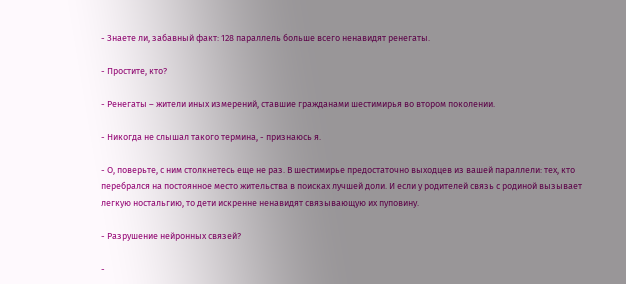- Знаете ли, забавный факт: 128 параллель больше всего ненавидят ренегаты.

- Простите, кто?

- Ренегаты – жители иных измерений, ставшие гражданами шестимирья во втором поколении.

- Никогда не слышал такого термина, - признаюсь я.

- О, поверьте, с ним столкнетесь еще не раз. В шестимирье предостаточно выходцев из вашей параллели: тех, кто перебрался на постоянное место жительства в поисках лучшей доли. И если у родителей связь с родиной вызывает легкую ностальгию, то дети искренне ненавидят связывающую их пуповину.

- Разрушение нейронных связей?

-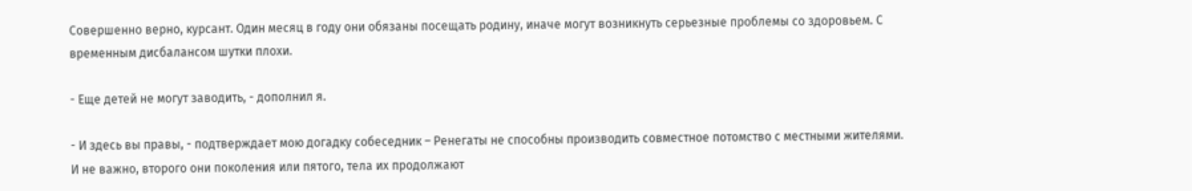Совершенно верно, курсант. Один месяц в году они обязаны посещать родину, иначе могут возникнуть серьезные проблемы со здоровьем. С временным дисбалансом шутки плохи.

- Еще детей не могут заводить, - дополнил я.

- И здесь вы правы, - подтверждает мою догадку собеседник – Ренегаты не способны производить совместное потомство с местными жителями. И не важно, второго они поколения или пятого, тела их продолжают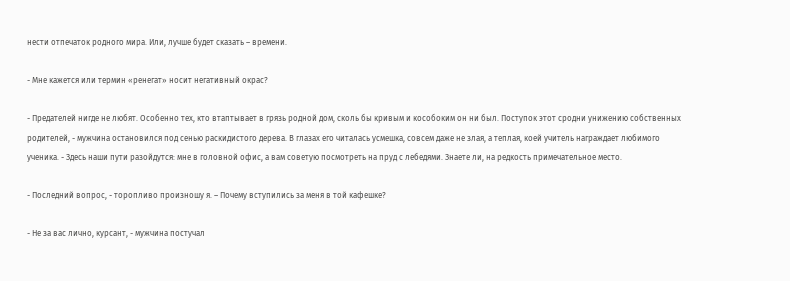нести отпечаток родного мира. Или, лучше будет сказать – времени.

- Мне кажется или термин «ренегат» носит негативный окрас?

- Предателей нигде не любят. Особенно тех, кто втаптывает в грязь родной дом, сколь бы кривым и кособоким он ни был. Поступок этот сродни унижению собственных родителей, - мужчина остановился под сенью раскидистого дерева. В глазах его читалась усмешка, совсем даже не злая, а теплая, коей учитель награждает любимого ученика. - Здесь наши пути разойдутся: мне в головной офис, а вам советую посмотреть на пруд с лебедями. Знаете ли, на редкость примечательное место.

- Последний вопрос, - торопливо произношу я. – Почему вступились за меня в той кафешке?

- Не за вас лично, курсант, - мужчина постучал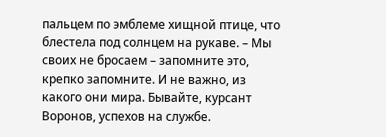пальцем по эмблеме хищной птице, что блестела под солнцем на рукаве. – Мы своих не бросаем – запомните это, крепко запомните. И не важно, из какого они мира. Бывайте, курсант Воронов, успехов на службе.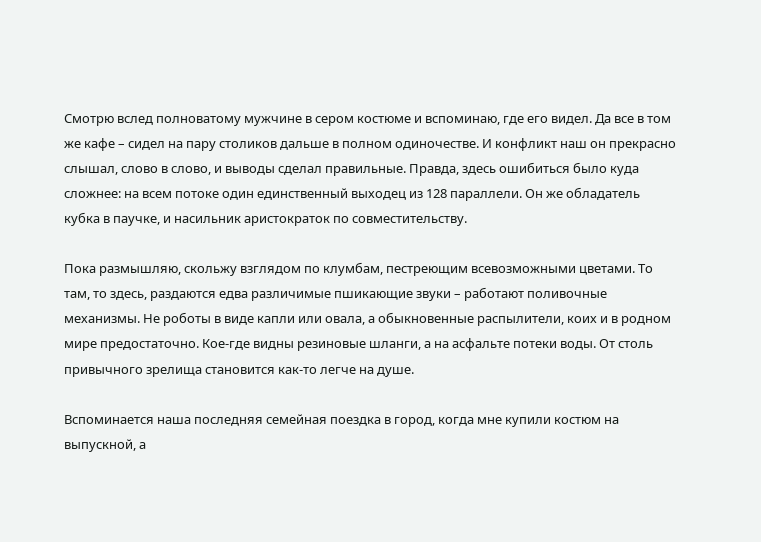Смотрю вслед полноватому мужчине в сером костюме и вспоминаю, где его видел. Да все в том же кафе – сидел на пару столиков дальше в полном одиночестве. И конфликт наш он прекрасно слышал, слово в слово, и выводы сделал правильные. Правда, здесь ошибиться было куда сложнее: на всем потоке один единственный выходец из 128 параллели. Он же обладатель кубка в паучке, и насильник аристократок по совместительству.

Пока размышляю, скольжу взглядом по клумбам, пестреющим всевозможными цветами. То там, то здесь, раздаются едва различимые пшикающие звуки – работают поливочные механизмы. Не роботы в виде капли или овала, а обыкновенные распылители, коих и в родном мире предостаточно. Кое-где видны резиновые шланги, а на асфальте потеки воды. От столь привычного зрелища становится как-то легче на душе.

Вспоминается наша последняя семейная поездка в город, когда мне купили костюм на выпускной, а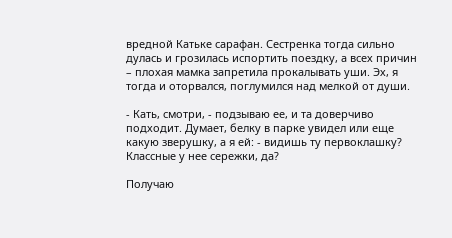вредной Катьке сарафан. Сестренка тогда сильно дулась и грозилась испортить поездку, а всех причин – плохая мамка запретила прокалывать уши. Эх, я тогда и оторвался, поглумился над мелкой от души.

- Кать, смотри, - подзываю ее, и та доверчиво подходит. Думает, белку в парке увидел или еще какую зверушку, а я ей: - видишь ту первоклашку? Классные у нее сережки, да?

Получаю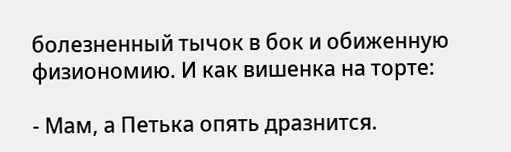болезненный тычок в бок и обиженную физиономию. И как вишенка на торте:

- Мам, а Петька опять дразнится.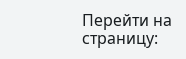Перейти на страницу: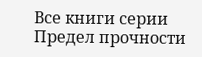Все книги серии Предел прочности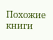Похожие книги